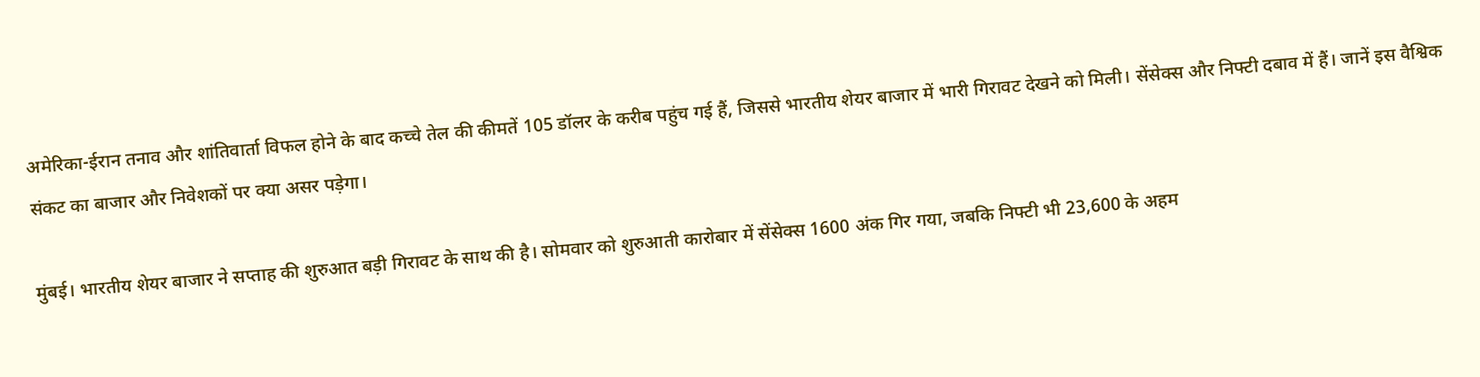अमेरिका-ईरान तनाव और शांतिवार्ता विफल होने के बाद कच्चे तेल की कीमतें 105 डॉलर के करीब पहुंच गई हैं, जिससे भारतीय शेयर बाजार में भारी गिरावट देखने को मिली। सेंसेक्स और निफ्टी दबाव में हैं। जानें इस वैश्विक संकट का बाजार और निवेशकों पर क्या असर पड़ेगा।

मुंबई। भारतीय शेयर बाजार ने सप्ताह की शुरुआत बड़ी गिरावट के साथ की है। सोमवार को शुरुआती कारोबार में सेंसेक्स 1600 अंक गिर गया, जबकि निफ्टी भी 23,600 के अहम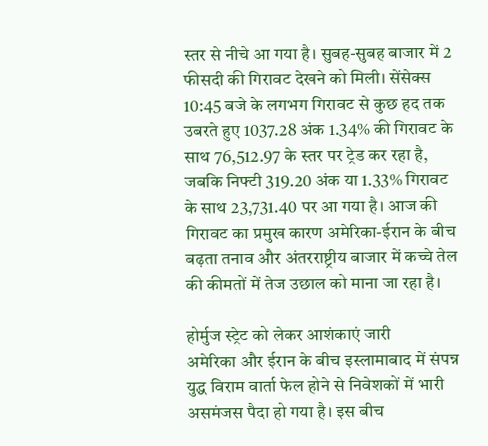स्तर से नीचे आ गया है। सुबह-सुबह बाजार में 2 फीसदी की गिरावट देखने को मिली। सेंसेक्स 10:45 बजे के लगभग गिरावट से कुछ हद तक उबरते हुए 1037.28 अंक 1.34% की गिरावट के साथ 76,512.97 के स्तर पर ट्रेड कर रहा है, जबकि निफ्टी 319.20 अंक या 1.33% गिरावट के साथ 23,731.40 पर आ गया है। आज की गिरावट का प्रमुख कारण अमेरिका-ईरान के बीच बढ़ता तनाव और अंतरराष्ट्रीय बाजार में कच्चे तेल की कीमतों में तेज उछाल को माना जा रहा है।

होर्मुज स्ट्रेट को लेकर आशंकाएं जारी
अमेरिका और ईरान के बीच इस्लामाबाद में संपन्न युद्ध विराम वार्ता फेल होने से निवेशकों में भारी असमंजस पैदा हो गया है। इस बीच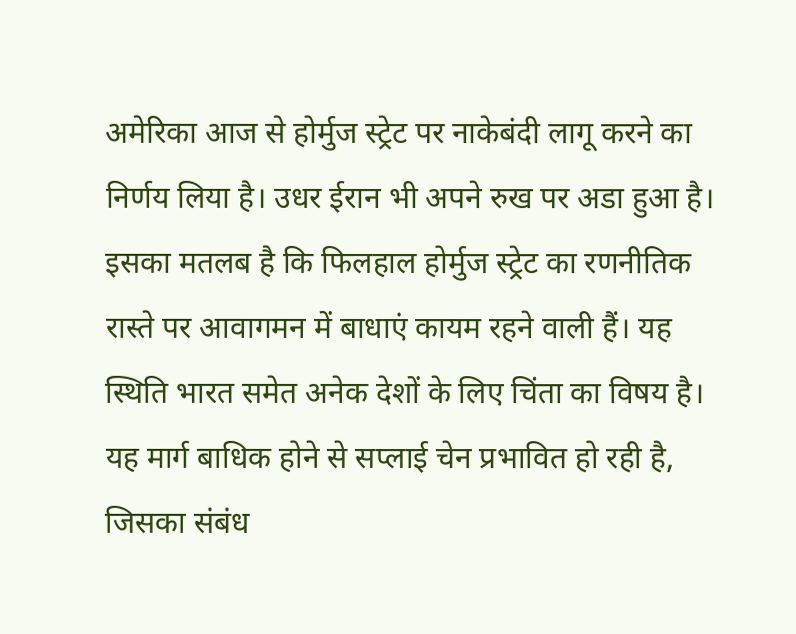अमेरिका आज से होर्मुज स्ट्रेट पर नाकेबंदी लागू करने का निर्णय लिया है। उधर ईरान भी अपने रुख पर अडा हुआ है। इसका मतलब है कि फिलहाल होर्मुज स्ट्रेट का रणनीतिक रास्ते पर आवागमन में बाधाएं कायम रहने वाली हैं। यह स्थिति भारत समेत अनेक देशों के लिए चिंता का विषय है। यह मार्ग बाधिक होने से सप्लाई चेन प्रभावित हो रही है, जिसका संबंध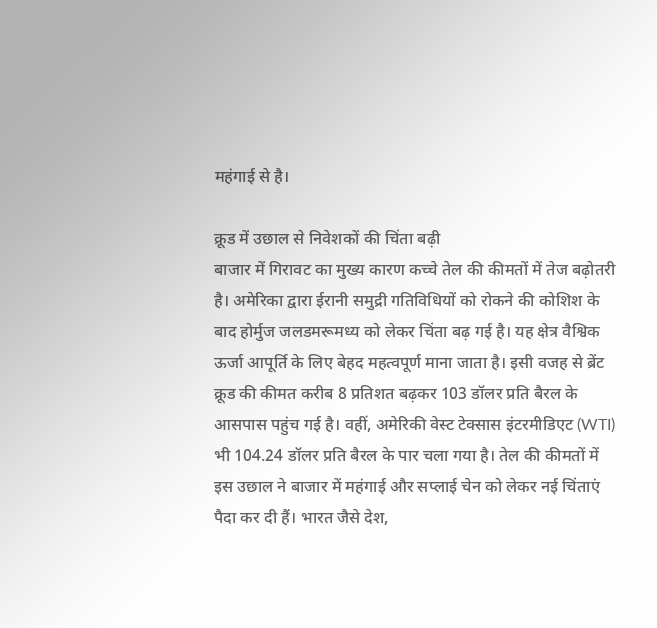महंगाई से है।

क्रूड में उछाल से निवेशकों की चिंता बढ़ी
बाजार में गिरावट का मुख्य कारण कच्चे तेल की कीमतों में तेज बढ़ोतरी है। अमेरिका द्वारा ईरानी समुद्री गतिविधियों को रोकने की कोशिश के बाद होर्मुज जलडमरूमध्य को लेकर चिंता बढ़ गई है। यह क्षेत्र वैश्विक ऊर्जा आपूर्ति के लिए बेहद महत्वपूर्ण माना जाता है। इसी वजह से ब्रेंट क्रूड की कीमत करीब 8 प्रतिशत बढ़कर 103 डॉलर प्रति बैरल के आसपास पहुंच गई है। वहीं, अमेरिकी वेस्ट टेक्सास इंटरमीडिएट (WTI) भी 104.24 डॉलर प्रति बैरल के पार चला गया है। तेल की कीमतों में इस उछाल ने बाजार में महंगाई और सप्लाई चेन को लेकर नई चिंताएं पैदा कर दी हैं। भारत जैसे देश,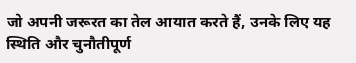जो अपनी जरूरत का तेल आयात करते हैं, उनके लिए यह स्थिति और चुनौतीपूर्ण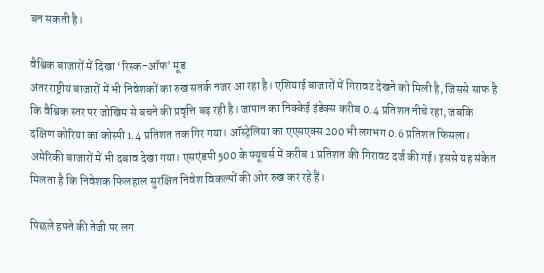बन सकती है।

वैश्विक बाजारों में दिखा ‘रिस्क-ऑफ’ मूड
अंतरराष्ट्रीय बाजारों में भी निवेशकों का रुख सतर्क नजर आ रहा है। एशियाई बाजारों में गिरावट देखने को मिली है, जिससे साफ है कि वैश्विक स्तर पर जोखिम से बचने की प्रवृत्ति बढ़ रही है। जापान का निक्केई इंडेक्स करीब 0.4 प्रतिशत नीचे रहा, जबकि दक्षिण कोरिया का कोस्पी 1.4 प्रतिशत तक गिर गया। ऑस्ट्रेलिया का एएसएक्स 200 भी लगभग 0.6 प्रतिशत फिसला। अमेरिकी बाजारों में भी दबाव देखा गया। एसएंडपी 500 के फ्यूचर्स में करीब 1 प्रतिशत की गिरावट दर्ज की गई। इससे यह संकेत मिलता है कि निवेशक फिलहाल सुरक्षित निवेश विकल्पों की ओर रुख कर रहे हैं।

पिछले हफ्ते की तेजी पर लग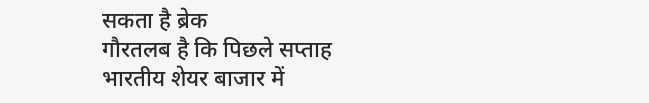सकता है ब्रेक
गौरतलब है कि पिछले सप्ताह भारतीय शेयर बाजार में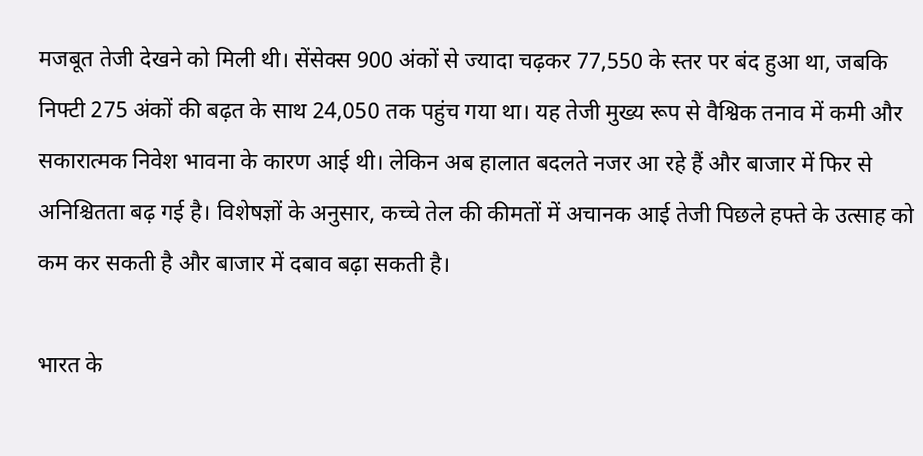मजबूत तेजी देखने को मिली थी। सेंसेक्स 900 अंकों से ज्यादा चढ़कर 77,550 के स्तर पर बंद हुआ था, जबकि निफ्टी 275 अंकों की बढ़त के साथ 24,050 तक पहुंच गया था। यह तेजी मुख्य रूप से वैश्विक तनाव में कमी और सकारात्मक निवेश भावना के कारण आई थी। लेकिन अब हालात बदलते नजर आ रहे हैं और बाजार में फिर से अनिश्चितता बढ़ गई है। विशेषज्ञों के अनुसार, कच्चे तेल की कीमतों में अचानक आई तेजी पिछले हफ्ते के उत्साह को कम कर सकती है और बाजार में दबाव बढ़ा सकती है।

भारत के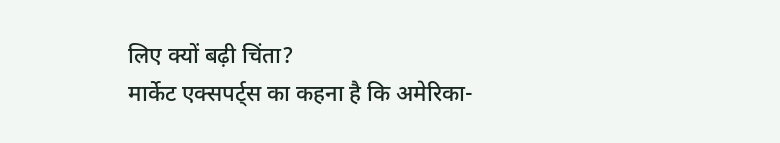लिए क्यों बढ़ी चिंता?
मार्केट एक्सपर्ट्स का कहना है कि अमेरिका-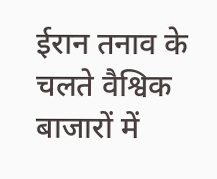ईरान तनाव के चलते वैश्विक बाजारों में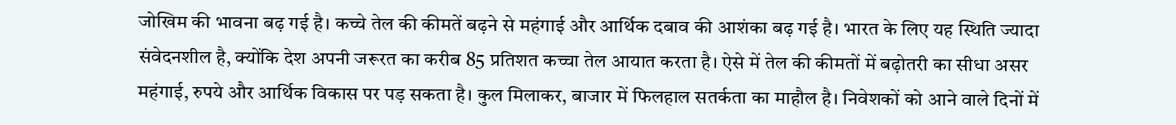जोखिम की भावना बढ़ गई है। कच्चे तेल की कीमतें बढ़ने से महंगाई और आर्थिक दबाव की आशंका बढ़ गई है। भारत के लिए यह स्थिति ज्यादा संवेदनशील है, क्योंकि देश अपनी जरूरत का करीब 85 प्रतिशत कच्चा तेल आयात करता है। ऐसे में तेल की कीमतों में बढ़ोतरी का सीधा असर महंगाई, रुपये और आर्थिक विकास पर पड़ सकता है। कुल मिलाकर, बाजार में फिलहाल सतर्कता का माहौल है। निवेशकों को आने वाले दिनों में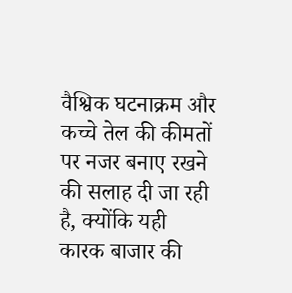वैश्विक घटनाक्रम और कच्चे तेल की कीमतों पर नजर बनाए रखने की सलाह दी जा रही है, क्योंकि यही कारक बाजार की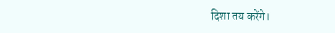दिशा तय करेंगे।